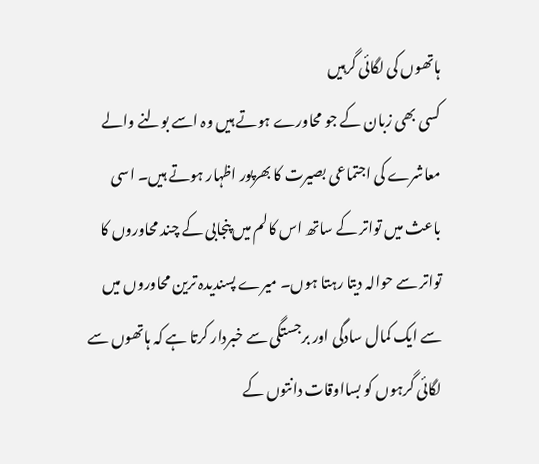ہاتھوں کی لگائی گرہیں
کسی بھی زبان کے جو محاورے ہوتے ہیں وہ اسے بولنے والے معاشرے کی اجتماعی بصیرت کا بھرپور اظہار ہوتے ہیں۔ اسی باعث میں تواتر کے ساتھ اس کالم میں پنجابی کے چند محاوروں کا تواتر سے حوالہ دیتا رہتا ہوں۔ میرے پسندیدہ ترین محاوروں میں سے ایک کمال سادگی اور برجستگی سے خبردار کرتا ہے کہ ہاتھوں سے لگائی گرہوں کو بسااوقات دانتوں کے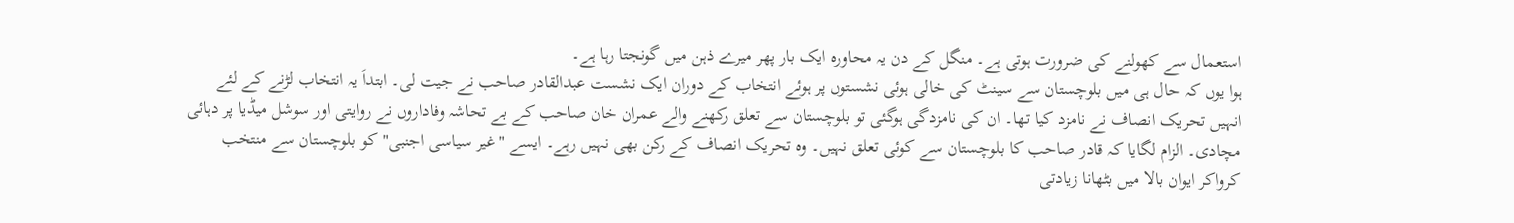استعمال سے کھولنے کی ضرورت ہوتی ہے۔ منگل کے دن یہ محاورہ ایک بار پھر میرے ذہن میں گونجتا رہا ہے۔
ہوا یوں کہ حال ہی میں بلوچستان سے سینٹ کی خالی ہوئی نشستوں پر ہوئے انتخاب کے دوران ایک نشست عبدالقادر صاحب نے جیت لی۔ ابتداَ یہ انتخاب لڑنے کے لئے انہیں تحریک انصاف نے نامزد کیا تھا۔ ان کی نامزدگی ہوگئی تو بلوچستان سے تعلق رکھنے والے عمران خان صاحب کے بے تحاشہ وفاداروں نے روایتی اور سوشل میڈیا پر دہائی مچادی۔ الزام لگایا کہ قادر صاحب کا بلوچستان سے کوئی تعلق نہیں۔ وہ تحریک انصاف کے رکن بھی نہیں رہے۔ ایسے "غیر سیاسی اجنبی" کو بلوچستان سے منتخب کرواکر ایوان بالا میں بٹھانا زیادتی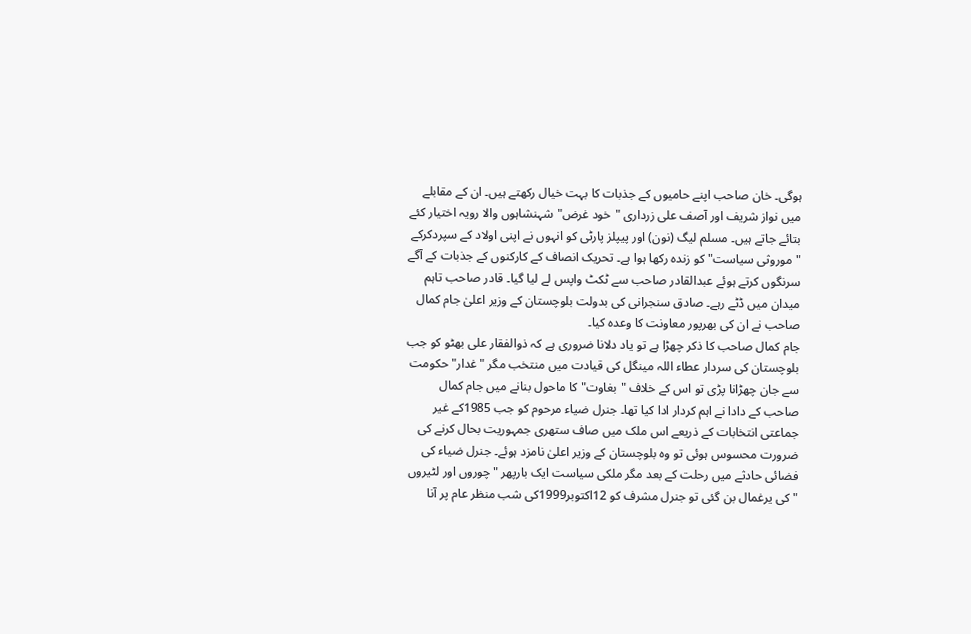ہوگی۔ خان صاحب اپنے حامیوں کے جذبات کا بہت خیال رکھتے ہیں۔ ان کے مقابلے میں نواز شریف اور آصف علی زرداری "خود غرض"شہنشاہوں والا رویہ اختیار کئے بتائے جاتے ہیں۔ مسلم لیگ (نون) اور پیپلز پارٹی کو انہوں نے اپنی اولاد کے سپردکرکے "موروثی سیاست" کو زندہ رکھا ہوا ہے۔ تحریک انصاف کے کارکنوں کے جذبات کے آگے سرنگوں کرتے ہوئے عبدالقادر صاحب سے ٹکٹ واپس لے لیا گیا۔ قادر صاحب تاہم میدان میں ڈٹے رہے۔ صادق سنجرانی کی بدولت بلوچستان کے وزیر اعلیٰ جام کمال صاحب نے ان کی بھرپور معاونت کا وعدہ کیا۔
جام کمال صاحب کا ذکر چھڑا ہے تو یاد دلانا ضروری ہے کہ ذوالفقار علی بھٹو کو جب بلوچستان کی سردار عطاء اللہ مینگل کی قیادت میں منتخب مگر "غدار" حکومت سے جان چھڑانا پڑی تو اس کے خلاف "بغاوت" کا ماحول بنانے میں جام کمال صاحب کے دادا نے اہم کردار ادا کیا تھا۔ جنرل ضیاء مرحوم کو جب 1985کے غیر جماعتی انتخابات کے ذریعے اس ملک میں صاف ستھری جمہوریت بحال کرنے کی ضرورت محسوس ہوئی تو وہ بلوچستان کے وزیر اعلیٰ نامزد ہوئے۔ جنرل ضیاء کی فضائی حادثے میں رحلت کے بعد مگر ملکی سیاست ایک بارپھر "چوروں اور لٹیروں " کی یرغمال بن گئی تو جنرل مشرف کو 12اکتوبر1999کی شب منظر عام پر آنا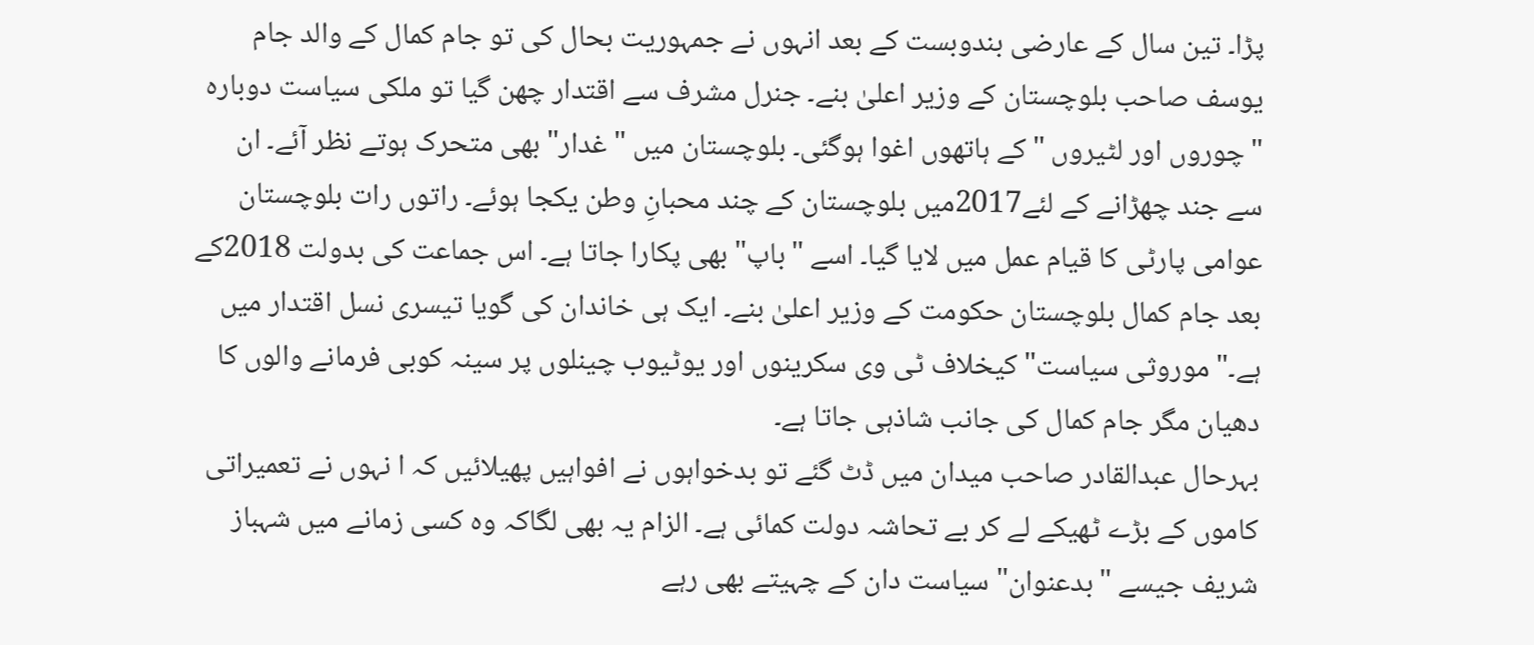پڑا۔ تین سال کے عارضی بندوبست کے بعد انہوں نے جمہوریت بحال کی تو جام کمال کے والد جام یوسف صاحب بلوچستان کے وزیر اعلیٰ بنے۔ جنرل مشرف سے اقتدار چھن گیا تو ملکی سیاست دوبارہ "چوروں اور لٹیروں " کے ہاتھوں اغوا ہوگئی۔ بلوچستان میں "غدار" بھی متحرک ہوتے نظر آئے۔ ان سے جند چھڑانے کے لئے2017میں بلوچستان کے چند محبانِ وطن یکجا ہوئے۔ راتوں رات بلوچستان عوامی پارٹی کا قیام عمل میں لایا گیا۔ اسے "باپ" بھی پکارا جاتا ہے۔ اس جماعت کی بدولت 2018کے بعد جام کمال بلوچستان حکومت کے وزیر اعلیٰ بنے۔ ایک ہی خاندان کی گویا تیسری نسل اقتدار میں ہے۔"موروثی سیاست" کیخلاف ٹی وی سکرینوں اور یوٹیوب چینلوں پر سینہ کوبی فرمانے والوں کا دھیان مگر جام کمال کی جانب شاذہی جاتا ہے۔
بہرحال عبدالقادر صاحب میدان میں ڈٹ گئے تو بدخواہوں نے افواہیں پھیلائیں کہ ا نہوں نے تعمیراتی کاموں کے بڑے ٹھیکے لے کر بے تحاشہ دولت کمائی ہے۔ الزام یہ بھی لگاکہ وہ کسی زمانے میں شہباز شریف جیسے "بدعنوان" سیاست دان کے چہیتے بھی رہے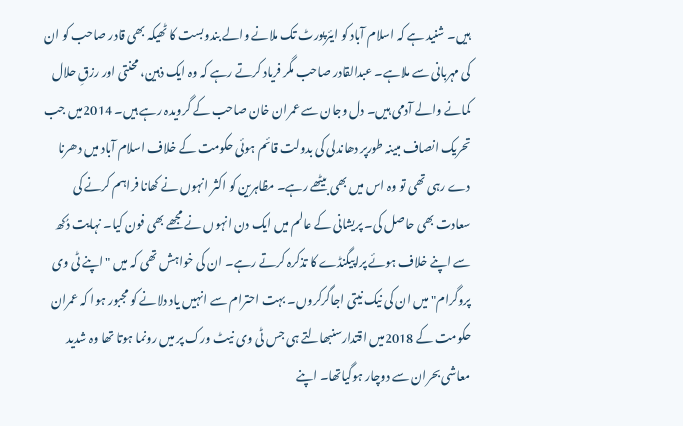ہیں۔ شنید ہے کہ اسلام آباد کو ایئرپورٹ تک ملانے والے بندوبست کا ٹھیکہ بھی قادر صاحب کو ان کی مہربانی سے ملاہے۔ عبدالقادر صاحب مگر فریاد کرتے رہے کہ وہ ایک ذہین، محنتی اور رزقِ حلال کمانے والے آدمی ہیں۔ دل وجان سے عمران خان صاحب کے گرویدہ رہے ہیں۔ 2014میں جب تحریک انصاف مبینہ طورپر دھاندلی کی بدولت قائم ہوئی حکومت کے خلاف اسلام آباد میں دھرنا دے رہی تھی تو وہ اس میں بھی بیٹھے رہے۔ مظاہرین کو اکثر انہوں نے کھانا فراہم کرنے کی سعادت بھی حاصل کی۔ پریشانی کے عالم میں ایک دن انہوں نے مجھے بھی فون کیا۔ نہایت دُکھ سے اپنے خلاف ہوئے پراپیگنڈے کا تذکرہ کرتے رہے۔ ان کی خواہش تھی کہ میں "اپنے ٹی وی پروگرام" میں ان کی نیک نیتی اجاگرکروں۔ بہت احترام سے انہیں یاد دلانے کو مجبور ہوا کہ عمران حکومت کے 2018میں اقتدارسنبھالتے ہی جس ٹی وی نیٹ ورک پر میں رونما ہوتا تھا وہ شدید معاشی بحران سے دوچار ہوگیاتھا۔ اپنے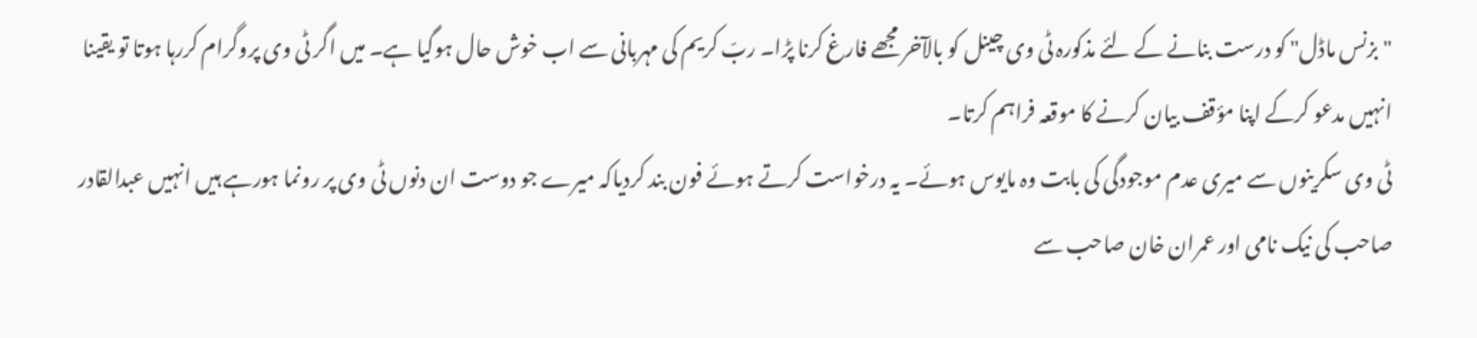"بزنس ماڈل" کو درست بنانے کے لئے مذکورہ ٹی وی چینل کو بالآخر مجھے فارغ کرنا پڑا۔ ربّ کریم کی مہربانی سے اب خوش حال ہوگیا ہے۔ میں اگر ٹی وی پروگرام کررہا ہوتا تو یقینا انہیں مدعو کرکے اپنا مؤقف بیان کرنے کا موقعہ فراہم کرتا۔
ٹی وی سکرینوں سے میری عدم موجودگی کی بابت وہ مایوس ہوئے۔ یہ درخواست کرتے ہوئے فون بند کردیاکہ میرے جو دوست ان دنوں ٹی وی پر رونما ہورہے ہیں انہیں عبدالقادر صاحب کی نیک نامی اور عمران خان صاحب سے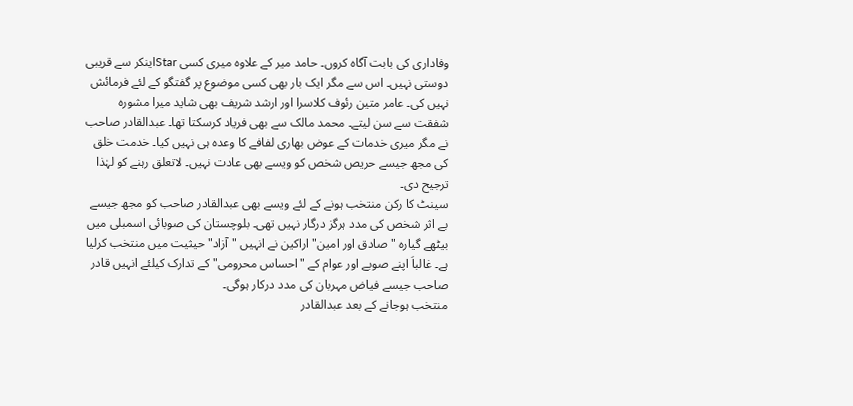وفاداری کی بابت آگاہ کروں۔ حامد میر کے علاوہ میری کسی Starاینکر سے قریبی دوستی نہیں۔ اس سے مگر ایک بار بھی کسی موضوع پر گفتگو کے لئے فرمائش نہیں کی۔ عامر متین رئوف کلاسرا اور ارشد شریف بھی شاید میرا مشورہ شفقت سے سن لیتے۔ محمد مالک سے بھی فریاد کرسکتا تھا۔ عبدالقادر صاحب نے مگر میری خدمات کے عوض بھاری لفافے کا وعدہ ہی نہیں کیا۔ خدمت خلق کی مجھ جیسے حریص شخص کو ویسے بھی عادت نہیں۔ لاتعلق رہنے کو لہٰذا ترجیح دی۔
سینٹ کا رکن منتخب ہونے کے لئے ویسے بھی عبدالقادر صاحب کو مجھ جیسے بے اثر شخص کی مدد ہرگز درگار نہیں تھی۔ بلوچستان کی صوبائی اسمبلی میں بیٹھے گیارہ "صادق اور امین" اراکین نے انہیں "آزاد" حیثیت میں منتخب کرلیا ہے۔ غالباَ اپنے صوبے اور عوام کے "احساس محرومی" کے تدارک کیلئے انہیں قادر صاحب جیسے فیاض مہربان کی مدد درکار ہوگی۔
منتخب ہوجانے کے بعد عبدالقادر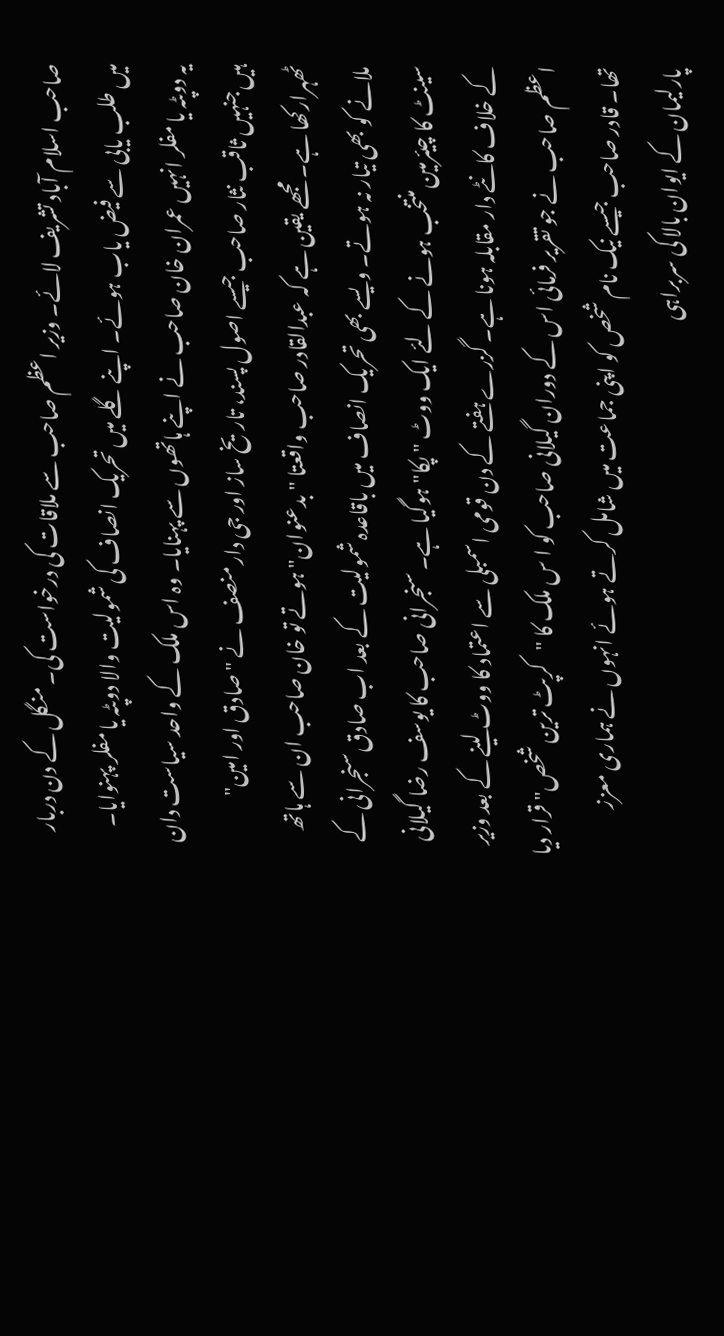صاحب اسلام آباد تشریف لائے۔ وزیر اعظم صاحب سے ملاقات کی درخواست کی۔ منگل کے دن دربار میں طلب یابی سے فیض یاب ہوئے۔ اپنے گلے میں تحریک انصاف کی شمولیت والا دوپٹہ یا مفلر پہنوایا۔ یہ دوپٹہ یا مفلر انہیں عمران خان صاحب نے اپنے ہاتھوں سے پہنایا۔ وہ اس ملک کے واحد سیاست دان ہیں جنہیں ثاقب نثار صاحب جیسے اصول پسند، تاریخ ساز اور جی دار منصف نے "صادق اور امین" ٹھہرارکھا ہے۔ مجھے یقین ہے کہ عبدالقادر صاحب واقعتا "بدعنوان" ہوتے تو خان صاحب ان سے ہاتھ ملانے کو بھی تیار نہ ہوتے۔ ویسے بھی تحریک انصاف میں باقاعدہ شمولیت کے بعد اب صادق سنجرانی کے سینٹ کا چیئرمین منتخب ہونے کے لئے ایک ووٹ "پکا" ہوگیا ہے۔ سنجرانی صاحب کا یوسف رضا گیلانی کے خلاف کانٹے دار مقابلہ ہونا ہے۔ گزرے ہفتے کے دن قومی اسمبلی سے اعتماد کا ووٹ لینے کے بعد وزیر اعظم صاحب نے جو تقریر فرمائی اس کے دوران گیلانی صاحب کو ا س ملک کا "کرپٹ ترین شخص" قرار دیا تھا۔ قادر صاحب جیسے نیک نام شخص کو اپنی جماعت میں شامل کرتے ہوئے انہوں نے ہماری معزز پارلیمان کے ایوان بالا کی سربراہی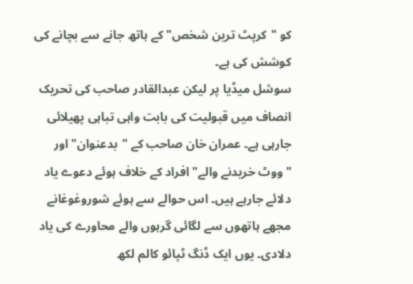کو "کرپٹ ترین شخص" کے ہاتھ جانے سے بچانے کی کوشش کی ہے۔
سوشل میڈیا پر لیکن عبدالقادر صاحب کی تحریک انصاف میں قبولیت کی بابت واہی تباہی پھیلائی جارہی ہے۔ عمران خان صاحب کے "بدعنوان" اور "ووٹ خریدنے والے" افراد کے خلاف ہوئے دعوے یاد دلائے جارہے ہیں۔ اس حوالے سے ہوئے شوروغوغانے مجھے ہاتھوں سے لگائی گرہوں والے محاورے کی یاد دلادی۔ یوں ایک ڈنگ ٹپائو کالم لکھ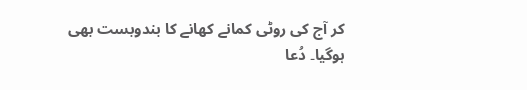کر آج کی روٹی کمانے کھانے کا بندوبست بھی ہوگیا۔ دُعا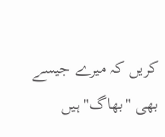کریں کہ میرے جیسے بھی "بھاگ" ہیں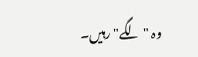وہ "لگے" رہیں۔